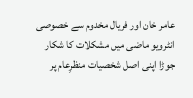عامر خان اور فریال مخدوم سے خصوصی انٹرویو ماضی میں مشکلات کا شکار جوڑا اپنی اصل شخصیات منظرِعام پر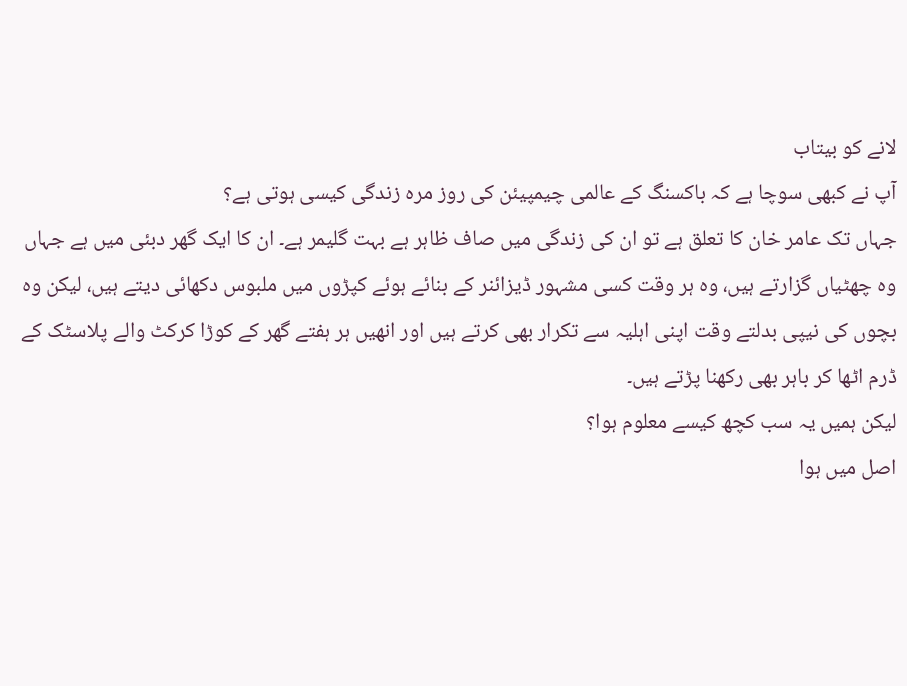لانے کو بیتاب
آپ نے کبھی سوچا ہے کہ باکسنگ کے عالمی چیمپیئن کی روز مرہ زندگی کیسی ہوتی ہے؟
جہاں تک عامر خان کا تعلق ہے تو ان کی زندگی میں صاف ظاہر ہے بہت گلیمر ہے۔ ان کا ایک گھر دبئی میں ہے جہاں وہ چھٹیاں گزارتے ہیں، وہ ہر وقت کسی مشہور ڈیزائنر کے بنائے ہوئے کپڑوں میں ملبوس دکھائی دیتے ہیں، لیکن وہ بچوں کی نیپی بدلتے وقت اپنی اہلیہ سے تکرار بھی کرتے ہیں اور انھیں ہر ہفتے گھر کے کوڑا کرکٹ والے پلاسٹک کے ڈرم اٹھا کر باہر بھی رکھنا پڑتے ہیں۔
لیکن ہمیں یہ سب کچھ کیسے معلوم ہوا؟
اصل میں ہوا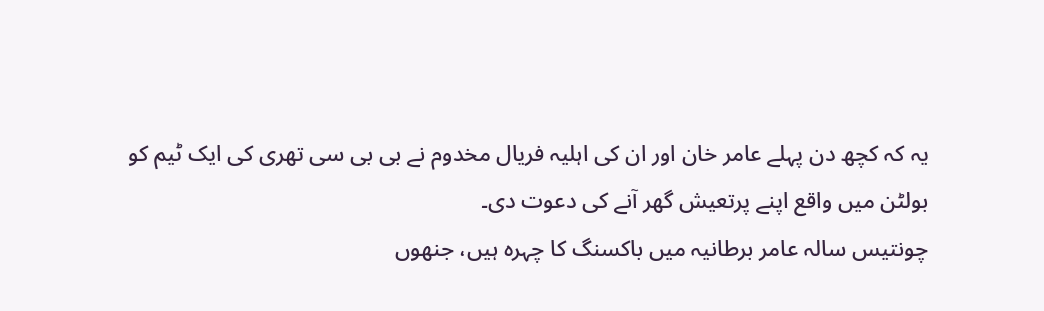یہ کہ کچھ دن پہلے عامر خان اور ان کی اہلیہ فریال مخدوم نے بی بی سی تھری کی ایک ٹیم کو بولٹن میں واقع اپنے پرتعیش گھر آنے کی دعوت دی۔
چونتیس سالہ عامر برطانیہ میں باکسنگ کا چہرہ ہیں، جنھوں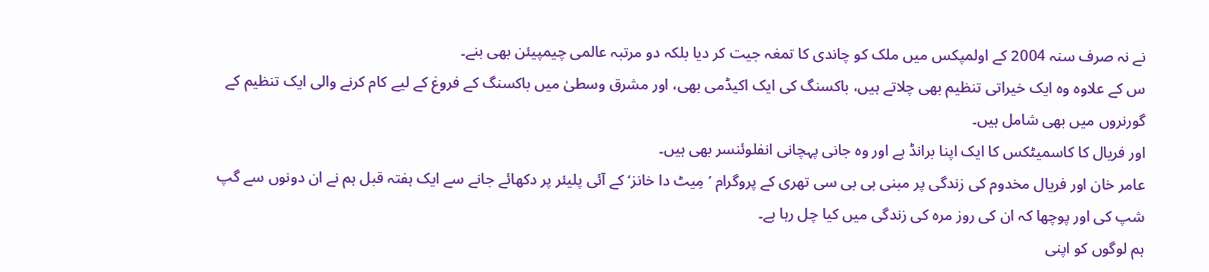نے نہ صرف سنہ 2004 کے اولمپکس میں ملک کو چاندی کا تمغہ جیت کر دیا بلکہ دو مرتبہ عالمی چیمپیئن بھی بنے۔
س کے علاوہ وہ ایک خیراتی تنظیم بھی چلاتے ہیں، باکسنگ کی ایک اکیڈمی بھی، اور مشرق وسطیٰ میں باکسنگ کے فروغ کے لیے کام کرنے والی ایک تنظیم کے گورنروں میں بھی شامل ہیں۔
اور فریال کا کاسمیٹکس کا ایک اپنا برانڈ ہے اور وہ جانی پہچانی انفلوئنسر بھی ہیں۔
عامر خان اور فریال مخدوم کی زندگی پر مبنی بی بی سی تھری کے پروگرام ’مِیٹ دا خانز‘ کے آئی پلیئر پر دکھائے جانے سے ایک ہفتہ قبل ہم نے ان دونوں سے گپ شپ کی اور پوچھا کہ ان کی روز مرہ کی زندگی میں کیا چل رہا ہے۔
ہم لوگوں کو اپنی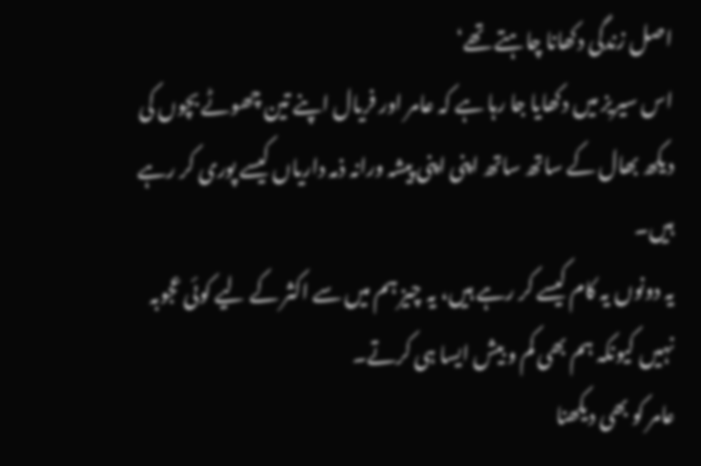اصل زندگی دکھانا چاہتے تھے‘
اس سیریز میں دکھایا جا رہا ہے کہ عامر اور فریال اپنے تین چھوٹے بچوں کی دیکھ بھال کے ساتھ ساتھ اپنی اپنی پیشہ ورانہ ذمہ داریاں کیسے پوری کر رہے ہیں۔
یہ دونوں یہ کام کیسے کر رہے ہیں، یہ چیز ہم میں سے اکثر کے لیے کوئی عجوبہ نہیں کیونکہ ہم بھی کم و بیش ایسا ہی کرتے۔
عامر کو بھی دیکھنا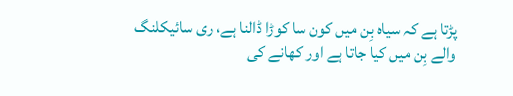پڑتا ہے کہ سیاہ بِن میں کون سا کوڑا ڈالنا ہے، ری سائیکلنگ والے بِن میں کیا جاتا ہے اور کھانے کی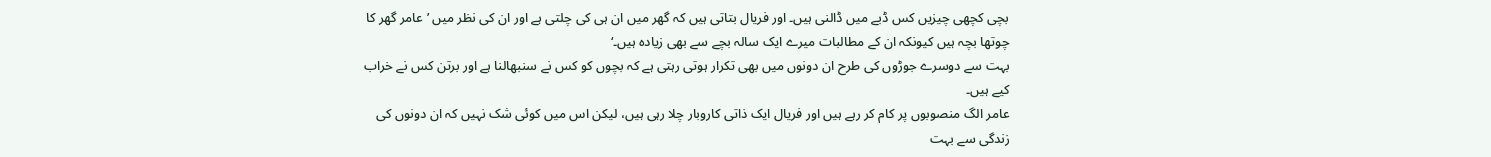بچی کچھی چیزیں کس ڈبے میں ڈالنی ہیں۔ اور فریال بتاتی ہیں کہ گھر میں ان ہی کی چلتی ہے اور ان کی نظر میں ’عامر گھر کا چوتھا بچہ ہیں کیونکہ ان کے مطالبات میرے ایک سالہ بچے سے بھی زیادہ ہیں۔‘
بہت سے دوسرے جوڑوں کی طرح ان دونوں میں بھی تکرار ہوتی رہتی ہے کہ بچوں کو کس نے سنبھالنا ہے اور برتن کس نے خراب کیے ہیں۔
عامر الگ منصوبوں پر کام کر رہے ہیں اور فریال ایک ذاتی کاروبار چلا رہی ہیں، لیکن اس میں کوئی شک نہیں کہ ان دونوں کی زندگی سے بہت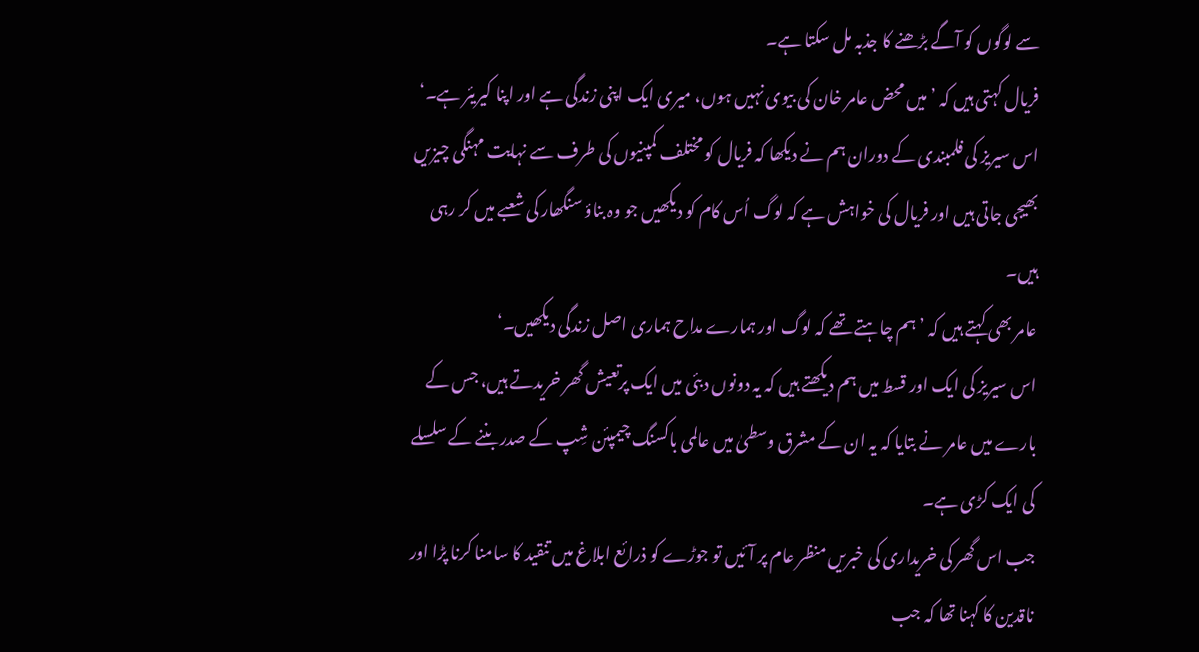سے لوگوں کو آگے بڑھنے کا جذبہ مل سکتا ہے۔
فریال کہتی ہیں کہ ’میں محض عامر خان کی بیوی نہیں ہوں، میری ایک اپنی زندگی ہے اور اپنا کیریئر ہے۔‘
اس سیریز کی فلمبندی کے دوران ہم نے دیکھا کہ فریال کو مختلف کمپنیوں کی طرف سے نہایت مہنگی چیزیں بھیجی جاتی ہیں اور فریال کی خواہش ہے کہ لوگ اُس کام کو دیکھیں جو وہ بناؤ سنگھار کی شعبے میں کر رہی ہیں۔
عامر بھی کہتے ہیں کہ ’ہم چاہتے تھے کہ لوگ اور ہمارے مداح ہماری اصل زندگی دیکھیں۔‘
اس سیریز کی ایک اور قسط میں ہم دیکھتے ہیں کہ یہ دونوں دبئی میں ایک پرتعیش گھر خریدتے ہیں، جس کے بارے میں عامر نے بتایا کہ یہ ان کے مشرق وسطیٰ میں عالمی باکسنگ چیمپئن شِپ کے صدر بننے کے سلسلے کی ایک کڑی ہے۔
جب اس گھر کی خریداری کی خبریں منظر عام پر آئیں تو جوڑے کو ذرائع ابلاغ میں تنقید کا سامنا کرنا پڑا اور ناقدین کا کہنا تھا کہ جب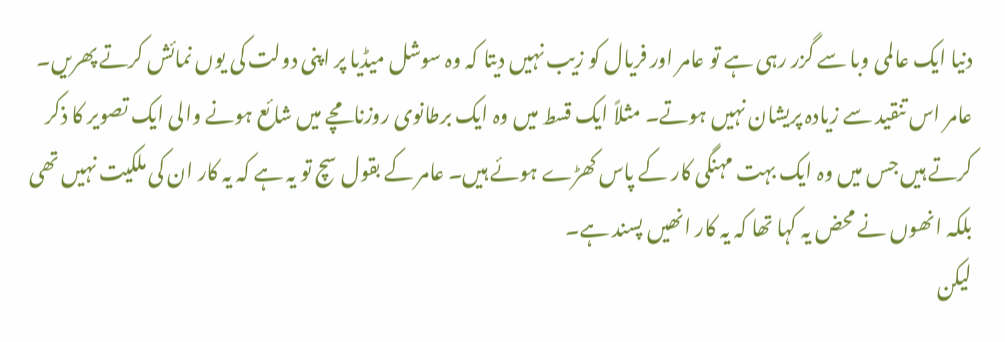دنیا ایک عالمی وبا سے گزر رہی ہے تو عامر اور فریال کو زیب نہیں دیتا کہ وہ سوشل میڈیا پر اپنی دولت کی یوں نمائش کرتے پھریں۔
عامر اس تنقید سے زیادہ پریشان نہیں ہوتے۔ مثلاً ایک قسط میں وہ ایک برطانوی روزنامچے میں شائع ہونے والی ایک تصویر کا ذکر کرتے ہیں جس میں وہ ایک بہت مہنگی کار کے پاس کھڑے ہوئے ہیں۔ عامر کے بقول سچ تو یہ ہے کہ یہ کار ان کی ملکیت نہیں تھی بلکہ انھوں نے محض یہ کہا تھا کہ یہ کار انھیں پسند ہے۔
لیکن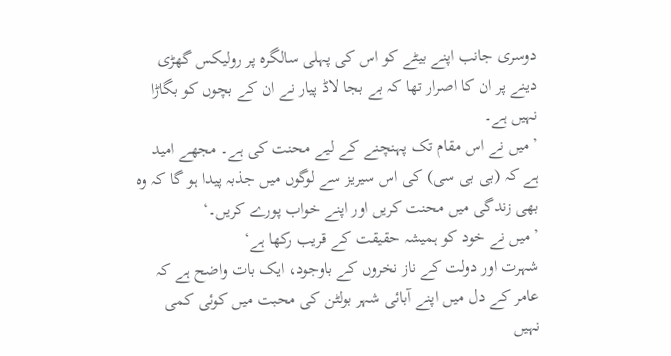دوسری جانب اپنے بیٹے کو اس کی پہلی سالگرہ پر رولیکس گھڑی دینے پر ان کا اصرار تھا کہ بے بجا لاڈ پیار نے ان کے بچوں کو بگاڑا نہیں ہے۔
’میں نے اس مقام تک پہنچنے کے لیے محنت کی ہے۔ مجھے امید ہے کہ (بی بی سی) کی اس سیریز سے لوگوں میں جذبہ پیدا ہو گا کہ وہ بھی زندگی میں محنت کریں اور اپنے خواب پورے کریں۔‘
’میں نے خود کو ہمیشہ حقیقت کے قریب رکھا ہے‘
شہرت اور دولت کے ناز نخروں کے باوجود، ایک بات واضح ہے کہ عامر کے دل میں اپنے آبائی شہر بولٹن کی محبت میں کوئی کمی نہیں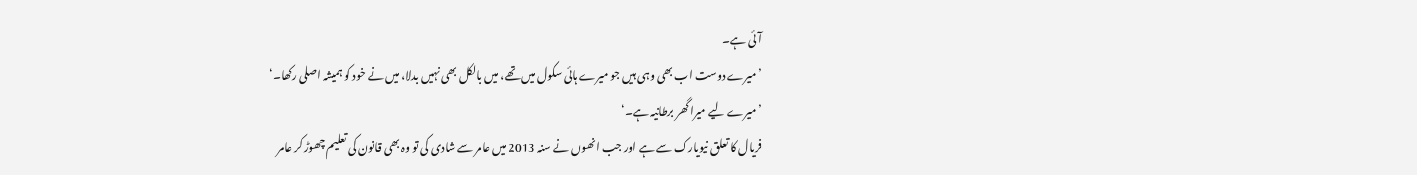آئی ہے۔
’میرے دوست اب بھی وہی ہیں جو میرے ہائی سکول میں تھے، میں بالکل بھی نہیں بدلا، میں نے خود کو ہمیشہ اصلی رکھا۔‘
’میرے لیے میرا گھر برطانیہ ہے۔‘
فریال کا تعلق نیویارک سے ہے اور جب انھوں نے سنہ 2013 میں عامر سے شادی کی تو وہ بھی قانون کی تعلیم چھوڑ کر عامر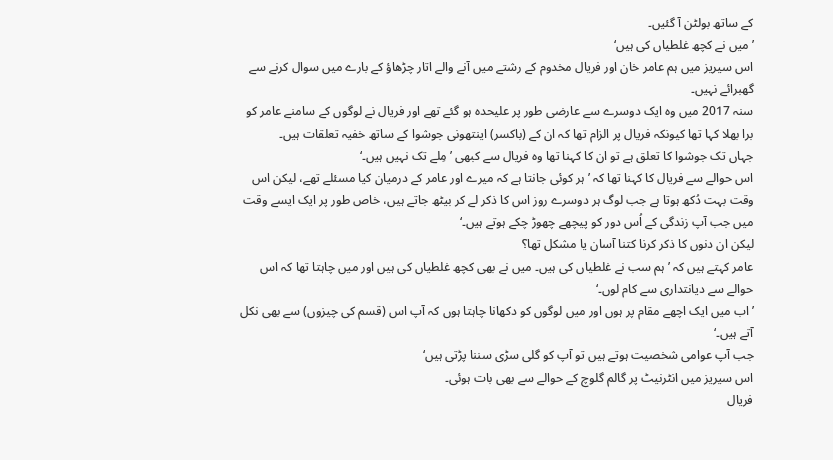کے ساتھ بولٹن آ گئیں۔
’میں نے کچھ غلطیاں کی ہیں‘
اس سیریز میں ہم عامر خان اور فریال مخدوم کے رشتے میں آنے والے اتار چڑھاؤ کے بارے میں سوال کرنے سے گھبرائے نہیں۔
سنہ 2017 میں وہ ایک دوسرے سے عارضی طور پر علیحدہ ہو گئے تھے اور فریال نے لوگوں کے سامنے عامر کو برا بھلا کہا تھا کیونکہ فریال پر الزام تھا کہ ان کے (باکسر) اینتھونی جوشوا کے ساتھ خفیہ تعلقات ہیں۔
جہاں تک جوشوا کا تعلق ہے تو ان کا کہنا تھا وہ فریال سے کبھی ’مِلے تک نہیں ہیں۔‘
اس حوالے سے فریال کا کہنا تھا کہ ’ہر کوئی جانتا ہے کہ میرے اور عامر کے درمیان کیا مسئلے تھے، لیکن اس وقت بہت دُکھ ہوتا ہے جب لوگ ہر دوسرے روز اس کا ذکر لے کر بیٹھ جاتے ہیں، خاص طور پر ایک ایسے وقت میں جب آپ زندگی کے اُس دور کو پیچھے چھوڑ چکے ہوتے ہیں۔‘
لیکن ان دنوں کا ذکر کرنا کتنا آسان یا مشکل تھا؟
عامر کہتے ہیں کہ ’ہم سب نے غلطیاں کی ہیں۔ میں نے بھی کچھ غلطیاں کی ہیں اور میں چاہتا تھا کہ اس حوالے سے دیانتداری سے کام لوں۔‘
’اب میں ایک اچھے مقام پر ہوں اور میں لوگوں کو دکھانا چاہتا ہوں کہ آپ اس (قسم کی چیزوں) سے بھی نکل آتے ہیں۔‘
جب آپ عوامی شخصیت ہوتے ہیں تو آپ کو گلی سڑی سننا پڑتی ہیں‘
اس سیریز میں انٹرنیٹ پر گالم گلوچ کے حوالے سے بھی بات ہوئی۔
فریال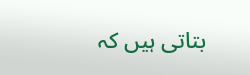بتاتی ہیں کہ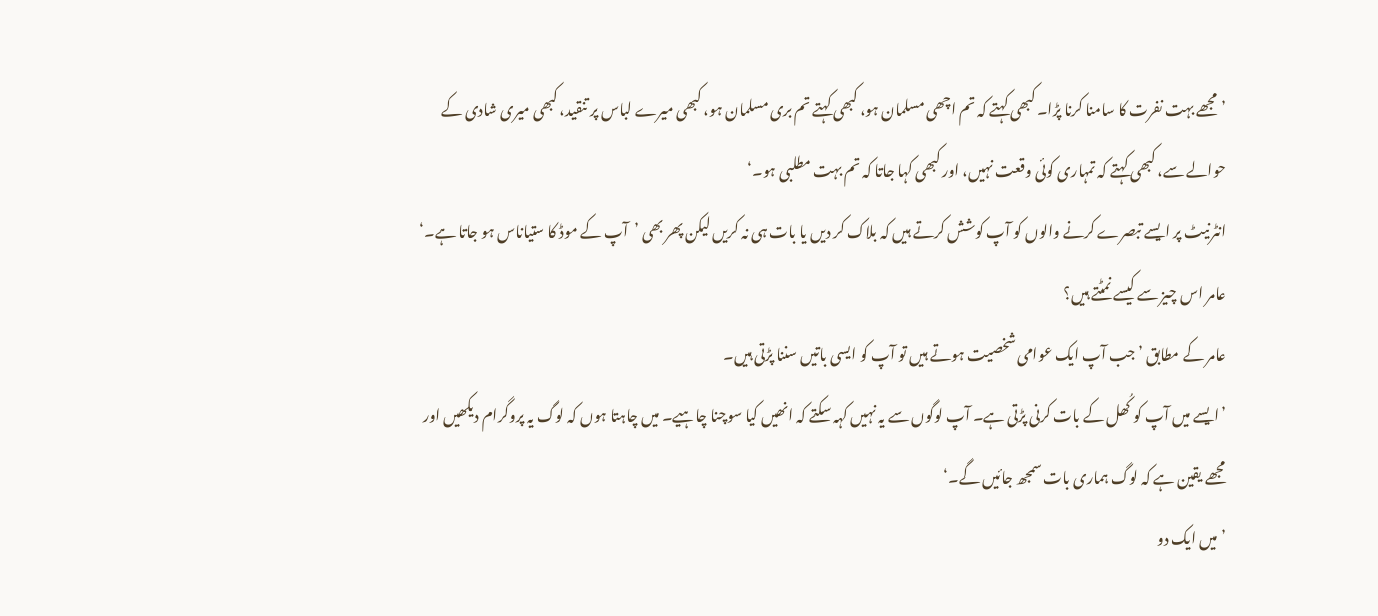’مجھے بہت نفرت کا سامنا کرنا پڑا۔ کبھی کہتے کہ تم اچھی مسلمان ہو، کبھی کہتے تم بری مسلمان ہو، کبھی میرے لباس پر تنقید، کبھی میری شادی کے حوالے سے، کبھی کہتے کہ تمہاری کوئی وقعت نہیں، اور کبھی کہا جاتا کہ تم بہت مطلبی ہو۔‘
انٹرنیٹ پر ایسے تبصرے کرنے والوں کو آپ کوشش کرتے ہیں کہ بلاک کر دیں یا بات ہی نہ کریں لیکن پھر بھی ’آپ کے موڈ کا ستیاناس ہو جاتا ہے۔‘
عامر اس چیز سے کیسے نمٹتے ہیں؟
عامر کے مطابق ’جب آپ ایک عوامی شخصیت ہوتے ہیں تو آپ کو ایسی باتیں سننا پڑتی ہیں۔
’ایسے میں آپ کو کُھل کے بات کرنی پڑتی ہے۔ آپ لوگوں سے یہ نہیں کہہ سکتے کہ انھیں کیا سوچنا چاہیے۔ میں چاہتا ہوں کہ لوگ یہ پروگرام دیکھیں اور مجھے یقین ہے کہ لوگ ہماری بات سمجھ جائیں گے۔‘
’میں ایک دو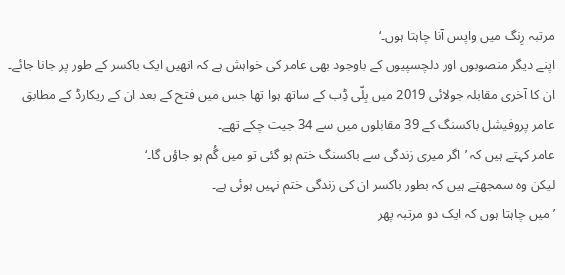مرتبہ رِنگ میں واپس آنا چاہتا ہوں۔‘
اپنے دیگر منصوبوں اور دلچسپیوں کے باوجود بھی عامر کی خواہش ہے کہ انھیں ایک باکسر کے طور پر جانا جائے۔
ان کا آخری مقابلہ جولائی 2019 میں بِلّی ڈِب کے ساتھ ہوا تھا جس میں فتح کے بعد ان کے ریکارڈ کے مطابق عامر پروفیشل باکسنگ کے 39 مقابلوں میں سے 34 جیت چکے تھے۔
عامر کہتے ہیں کہ ’اگر میری زندگی سے باکسنگ ختم ہو گئی تو میں گُم ہو جاؤں گا۔‘
لیکن وہ سمجھتے ہیں کہ بطور باکسر ان کی زندگی ختم نہیں ہوئی ہے۔
’میں چاہتا ہوں کہ ایک دو مرتبہ پھر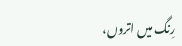رِنگ میں اتروں،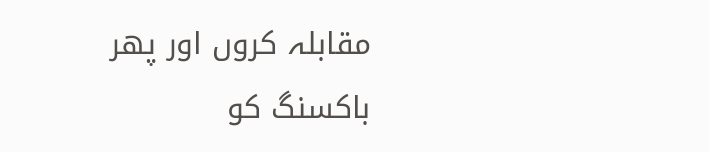مقابلہ کروں اور پھر باکسنگ کو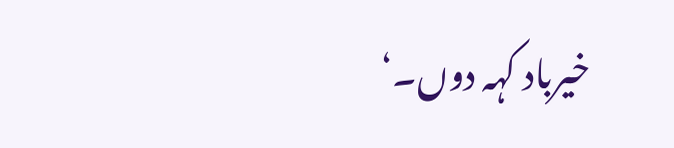خیرباد کہہ دوں۔‘